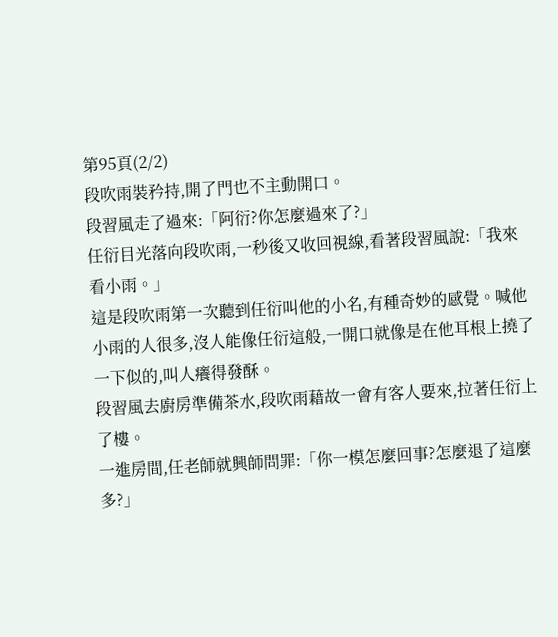第95頁(2/2)
段吹雨裝矜持,開了門也不主動開口。
段習風走了過來:「阿衍?你怎麼過來了?」
任衍目光落向段吹雨,一秒後又收回視線,看著段習風說:「我來看小雨。」
這是段吹雨第一次聽到任衍叫他的小名,有種奇妙的感覺。喊他小雨的人很多,沒人能像任衍這般,一開口就像是在他耳根上撓了一下似的,叫人癢得發酥。
段習風去廚房準備茶水,段吹雨藉故一會有客人要來,拉著任衍上了樓。
一進房間,任老師就興師問罪:「你一模怎麼回事?怎麼退了這麼多?」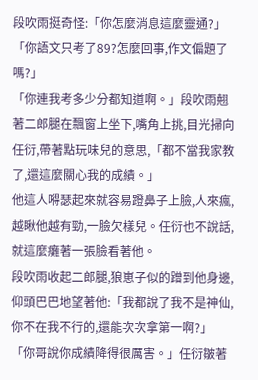段吹雨挺奇怪:「你怎麼消息這麼靈通?」
「你語文只考了89?怎麼回事,作文偏題了嗎?」
「你連我考多少分都知道啊。」段吹雨翹著二郎腿在飄窗上坐下,嘴角上挑,目光掃向任衍,帶著點玩味兒的意思,「都不當我家教了,還這麼關心我的成績。」
他這人嘚瑟起來就容易蹬鼻子上臉,人來瘋,越瞅他越有勁,一臉欠樣兒。任衍也不說話,就這麼癱著一張臉看著他。
段吹雨收起二郎腿,狼崽子似的蹭到他身邊,仰頭巴巴地望著他:「我都說了我不是神仙,你不在我不行的,還能次次拿第一啊?」
「你哥說你成績降得很厲害。」任衍皺著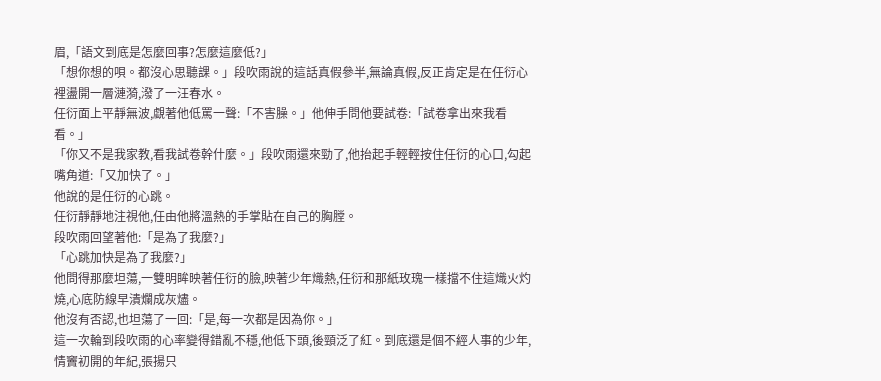眉,「語文到底是怎麼回事?怎麼這麼低?」
「想你想的唄。都沒心思聽課。」段吹雨說的這話真假參半,無論真假,反正肯定是在任衍心裡盪開一層漣漪,潑了一汪春水。
任衍面上平靜無波,覷著他低罵一聲:「不害臊。」他伸手問他要試卷:「試卷拿出來我看看。」
「你又不是我家教,看我試卷幹什麼。」段吹雨還來勁了,他抬起手輕輕按住任衍的心口,勾起嘴角道:「又加快了。」
他說的是任衍的心跳。
任衍靜靜地注視他,任由他將溫熱的手掌貼在自己的胸膛。
段吹雨回望著他:「是為了我麼?」
「心跳加快是為了我麼?」
他問得那麼坦蕩,一雙明眸映著任衍的臉,映著少年熾熱,任衍和那紙玫瑰一樣擋不住這熾火灼燒,心底防線早潰爛成灰燼。
他沒有否認,也坦蕩了一回:「是,每一次都是因為你。」
這一次輪到段吹雨的心率變得錯亂不穩,他低下頭,後頸泛了紅。到底還是個不經人事的少年,情竇初開的年紀,張揚只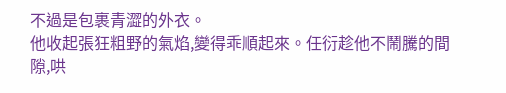不過是包裹青澀的外衣。
他收起張狂粗野的氣焰,變得乖順起來。任衍趁他不鬧騰的間隙,哄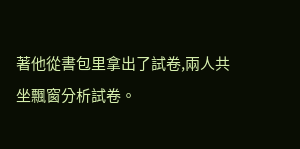著他從書包里拿出了試卷,兩人共坐飄窗分析試卷。